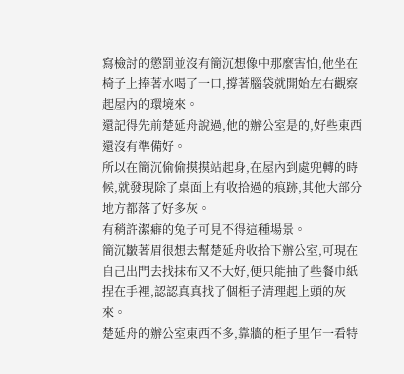寫檢討的懲罰並沒有簡沉想像中那麼害怕,他坐在椅子上捧著水喝了一口,撐著腦袋就開始左右觀察起屋內的環境來。
還記得先前楚延舟說過,他的辦公室是的,好些東西還沒有準備好。
所以在簡沉偷偷摸摸站起身,在屋內到處兜轉的時候,就發現除了桌面上有收拾過的痕跡,其他大部分地方都落了好多灰。
有稍許潔癖的兔子可見不得這種場景。
簡沉皺著眉很想去幫楚延舟收拾下辦公室,可現在自己出門去找抹布又不大好,便只能抽了些餐巾紙捏在手裡,認認真真找了個柜子清理起上頭的灰來。
楚延舟的辦公室東西不多,靠牆的柜子里乍一看特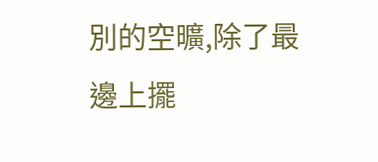別的空曠,除了最邊上擺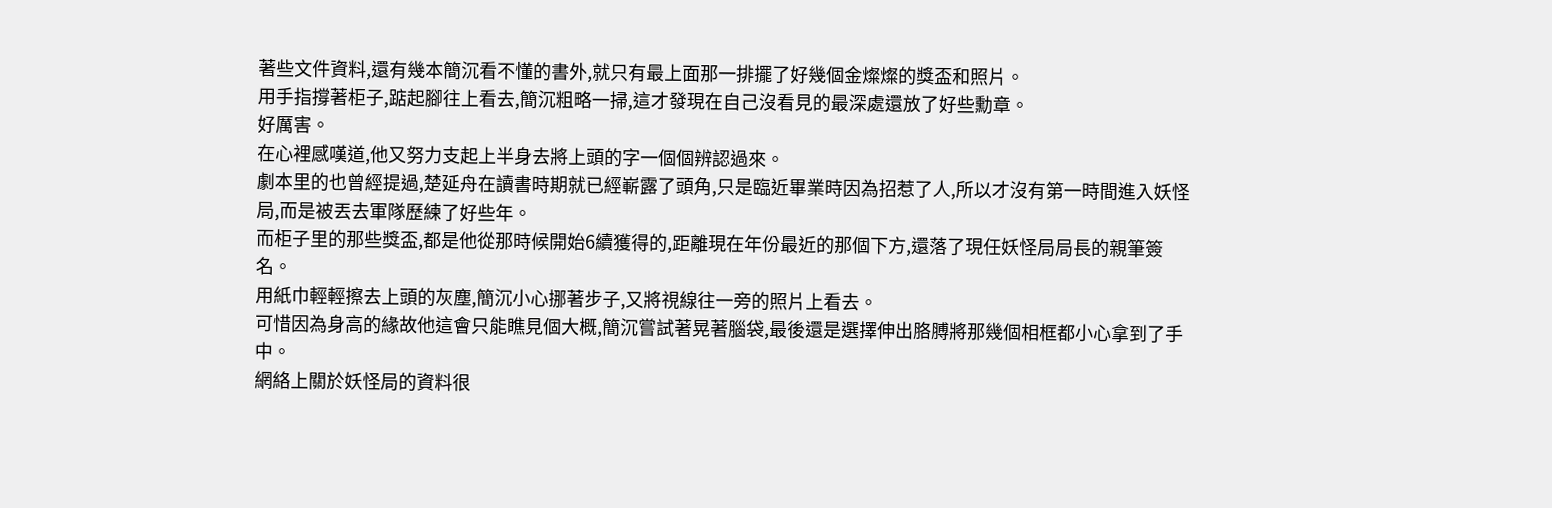著些文件資料,還有幾本簡沉看不懂的書外,就只有最上面那一排擺了好幾個金燦燦的獎盃和照片。
用手指撐著柜子,踮起腳往上看去,簡沉粗略一掃,這才發現在自己沒看見的最深處還放了好些勳章。
好厲害。
在心裡感嘆道,他又努力支起上半身去將上頭的字一個個辨認過來。
劇本里的也曾經提過,楚延舟在讀書時期就已經嶄露了頭角,只是臨近畢業時因為招惹了人,所以才沒有第一時間進入妖怪局,而是被丟去軍隊歷練了好些年。
而柜子里的那些獎盃,都是他從那時候開始6續獲得的,距離現在年份最近的那個下方,還落了現任妖怪局局長的親筆簽名。
用紙巾輕輕擦去上頭的灰塵,簡沉小心挪著步子,又將視線往一旁的照片上看去。
可惜因為身高的緣故他這會只能瞧見個大概,簡沉嘗試著晃著腦袋,最後還是選擇伸出胳膊將那幾個相框都小心拿到了手中。
網絡上關於妖怪局的資料很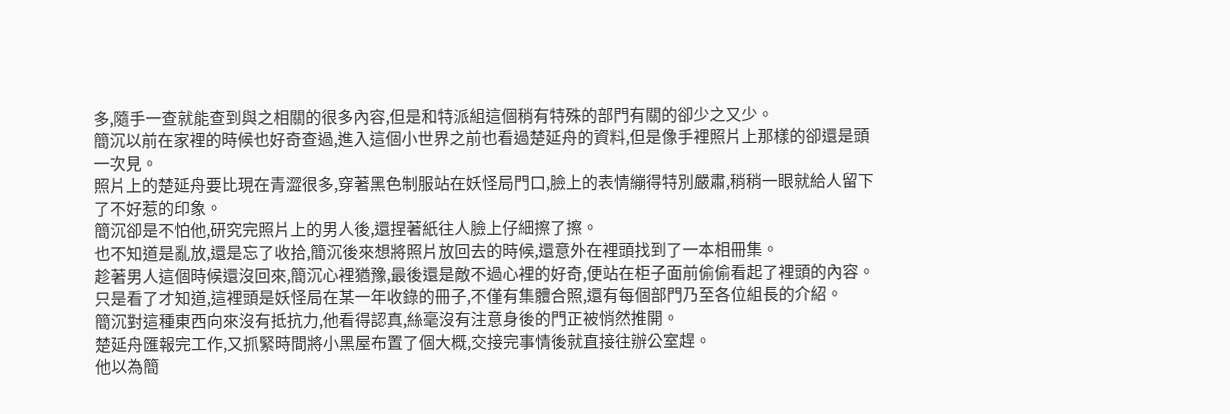多,隨手一查就能查到與之相關的很多內容,但是和特派組這個稍有特殊的部門有關的卻少之又少。
簡沉以前在家裡的時候也好奇查過,進入這個小世界之前也看過楚延舟的資料,但是像手裡照片上那樣的卻還是頭一次見。
照片上的楚延舟要比現在青澀很多,穿著黑色制服站在妖怪局門口,臉上的表情繃得特別嚴肅,稍稍一眼就給人留下了不好惹的印象。
簡沉卻是不怕他,研究完照片上的男人後,還捏著紙往人臉上仔細擦了擦。
也不知道是亂放,還是忘了收拾,簡沉後來想將照片放回去的時候,還意外在裡頭找到了一本相冊集。
趁著男人這個時候還沒回來,簡沉心裡猶豫,最後還是敵不過心裡的好奇,便站在柜子面前偷偷看起了裡頭的內容。
只是看了才知道,這裡頭是妖怪局在某一年收錄的冊子,不僅有集體合照,還有每個部門乃至各位組長的介紹。
簡沉對這種東西向來沒有抵抗力,他看得認真,絲毫沒有注意身後的門正被悄然推開。
楚延舟匯報完工作,又抓緊時間將小黑屋布置了個大概,交接完事情後就直接往辦公室趕。
他以為簡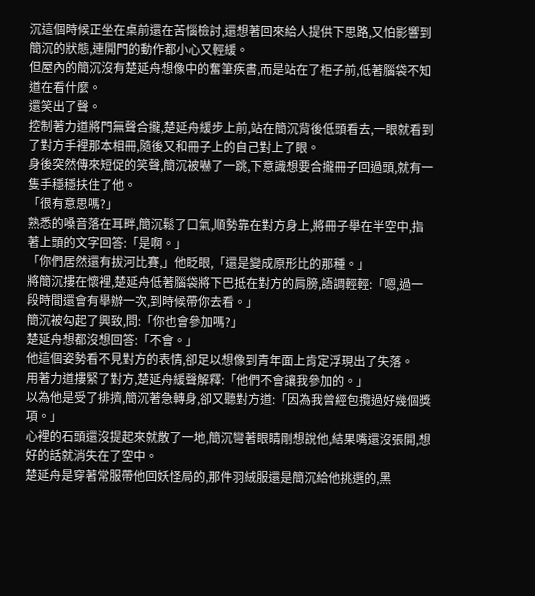沉這個時候正坐在桌前還在苦惱檢討,還想著回來給人提供下思路,又怕影響到簡沉的狀態,連開門的動作都小心又輕緩。
但屋內的簡沉沒有楚延舟想像中的奮筆疾書,而是站在了柜子前,低著腦袋不知道在看什麼。
還笑出了聲。
控制著力道將門無聲合攏,楚延舟緩步上前,站在簡沉背後低頭看去,一眼就看到了對方手裡那本相冊,隨後又和冊子上的自己對上了眼。
身後突然傳來短促的笑聲,簡沉被嚇了一跳,下意識想要合攏冊子回過頭,就有一隻手穩穩扶住了他。
「很有意思嗎?」
熟悉的嗓音落在耳畔,簡沉鬆了口氣,順勢靠在對方身上,將冊子舉在半空中,指著上頭的文字回答:「是啊。」
「你們居然還有拔河比賽,」他眨眼,「還是變成原形比的那種。」
將簡沉摟在懷裡,楚延舟低著腦袋將下巴抵在對方的肩膀,語調輕輕:「嗯,過一段時間還會有舉辦一次,到時候帶你去看。」
簡沉被勾起了興致,問:「你也會參加嗎?」
楚延舟想都沒想回答:「不會。」
他這個姿勢看不見對方的表情,卻足以想像到青年面上肯定浮現出了失落。
用著力道摟緊了對方,楚延舟緩聲解釋:「他們不會讓我參加的。」
以為他是受了排擠,簡沉著急轉身,卻又聽對方道:「因為我曾經包攬過好幾個獎項。」
心裡的石頭還沒提起來就散了一地,簡沉彎著眼睛剛想說他,結果嘴還沒張開,想好的話就消失在了空中。
楚延舟是穿著常服帶他回妖怪局的,那件羽絨服還是簡沉給他挑選的,黑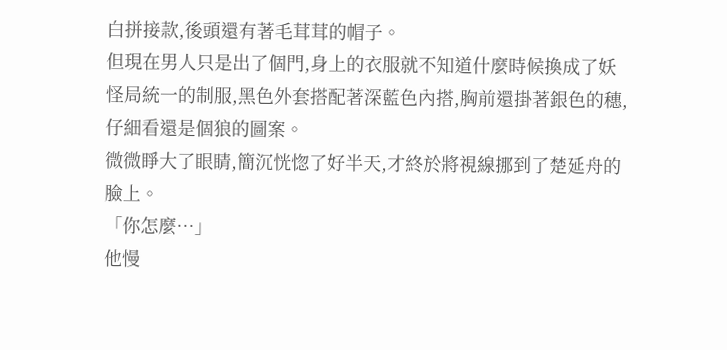白拼接款,後頭還有著毛茸茸的帽子。
但現在男人只是出了個門,身上的衣服就不知道什麼時候換成了妖怪局統一的制服,黑色外套搭配著深藍色內搭,胸前還掛著銀色的穗,仔細看還是個狼的圖案。
微微睜大了眼睛,簡沉恍惚了好半天,才終於將視線挪到了楚延舟的臉上。
「你怎麼…」
他慢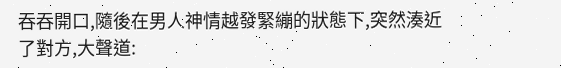吞吞開口,隨後在男人神情越發緊繃的狀態下,突然湊近了對方,大聲道: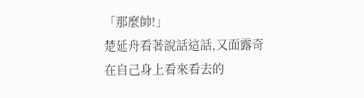「那麼帥!」
楚延舟看著說話這話,又面露奇在自己身上看來看去的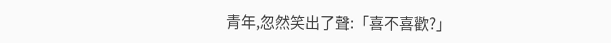青年,忽然笑出了聲:「喜不喜歡?」